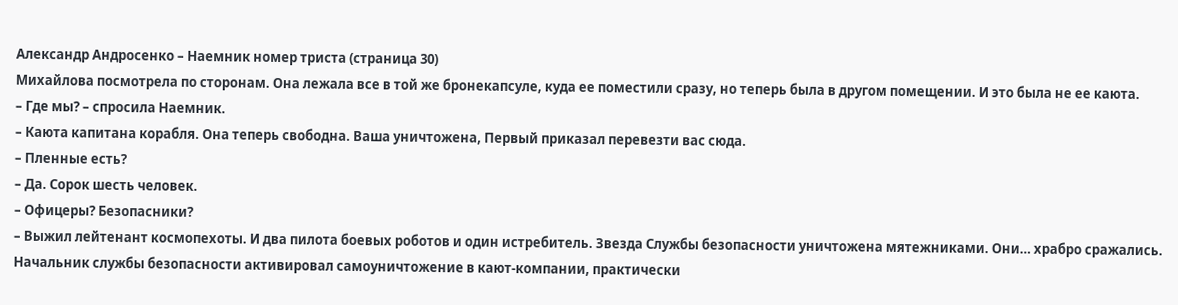Александр Андросенко – Наемник номер триста (страница 30)
Михайлова посмотрела по сторонам. Она лежала все в той же бронекапсуле, куда ее поместили сразу, но теперь была в другом помещении. И это была не ее каюта.
– Где мы? – спросила Наемник.
– Каюта капитана корабля. Она теперь свободна. Ваша уничтожена, Первый приказал перевезти вас сюда.
– Пленные есть?
– Да. Сорок шесть человек.
– Офицеры? Безопасники?
– Выжил лейтенант космопехоты. И два пилота боевых роботов и один истребитель. Звезда Службы безопасности уничтожена мятежниками. Они… храбро сражались. Начальник службы безопасности активировал самоуничтожение в кают-компании, практически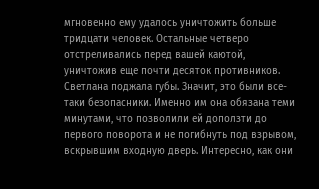мгновенно ему удалось уничтожить больше тридцати человек. Остальные четверо отстреливались перед вашей каютой, уничтожив еще почти десяток противников.
Светлана поджала губы. Значит, это были все-таки безопасники. Именно им она обязана теми минутами, что позволили ей доползти до первого поворота и не погибнуть под взрывом, вскрывшим входную дверь. Интересно, как они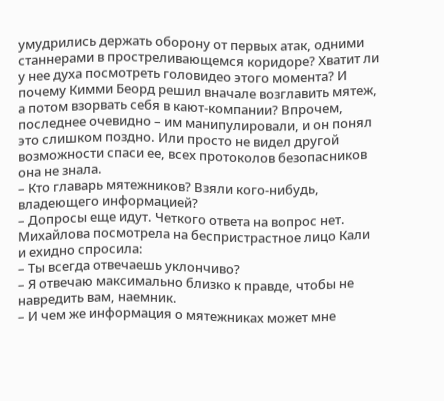умудрились держать оборону от первых атак, одними станнерами в простреливающемся коридоре? Хватит ли у нее духа посмотреть головидео этого момента? И почему Кимми Беорд решил вначале возглавить мятеж, а потом взорвать себя в кают-компании? Впрочем, последнее очевидно – им манипулировали, и он понял это слишком поздно. Или просто не видел другой возможности спаси ее, всех протоколов безопасников она не знала.
– Кто главарь мятежников? Взяли кого-нибудь, владеющего информацией?
– Допросы еще идут. Четкого ответа на вопрос нет.
Михайлова посмотрела на беспристрастное лицо Кали и ехидно спросила:
– Ты всегда отвечаешь уклончиво?
– Я отвечаю максимально близко к правде, чтобы не навредить вам, наемник.
– И чем же информация о мятежниках может мне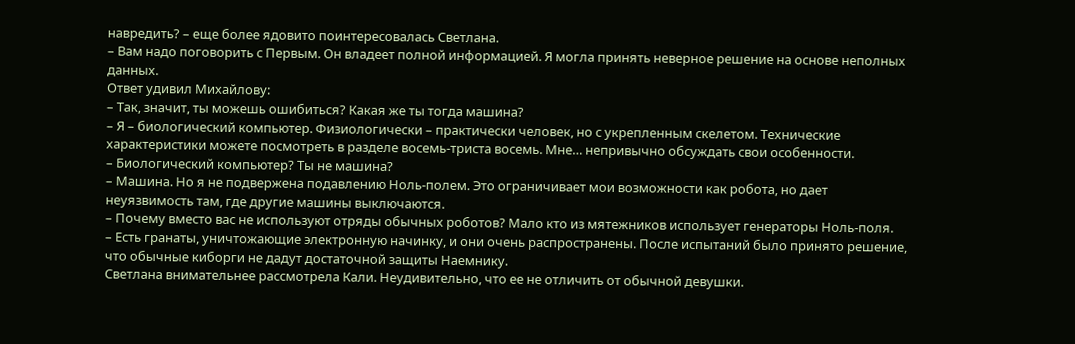навредить? – еще более ядовито поинтересовалась Светлана.
– Вам надо поговорить с Первым. Он владеет полной информацией. Я могла принять неверное решение на основе неполных данных.
Ответ удивил Михайлову:
– Так, значит, ты можешь ошибиться? Какая же ты тогда машина?
– Я – биологический компьютер. Физиологически – практически человек, но с укрепленным скелетом. Технические характеристики можете посмотреть в разделе восемь-триста восемь. Мне… непривычно обсуждать свои особенности.
– Биологический компьютер? Ты не машина?
– Машина. Но я не подвержена подавлению Ноль-полем. Это ограничивает мои возможности как робота, но дает неуязвимость там, где другие машины выключаются.
– Почему вместо вас не используют отряды обычных роботов? Мало кто из мятежников использует генераторы Ноль-поля.
– Есть гранаты, уничтожающие электронную начинку, и они очень распространены. После испытаний было принято решение, что обычные киборги не дадут достаточной защиты Наемнику.
Светлана внимательнее рассмотрела Кали. Неудивительно, что ее не отличить от обычной девушки.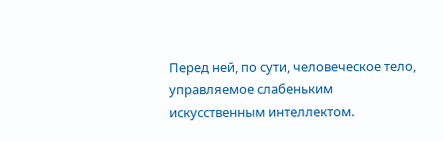Перед ней, по сути, человеческое тело, управляемое слабеньким искусственным интеллектом.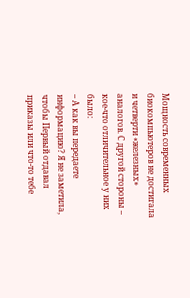Мощность современных биокомпьютеров не достигала и четверти «железных» аналогов. С другой стороны – кое-что отличительное у них было:
– А как вы передаете информацию? Я не заметила, чтобы Первый отдавал приказы или что-то тебе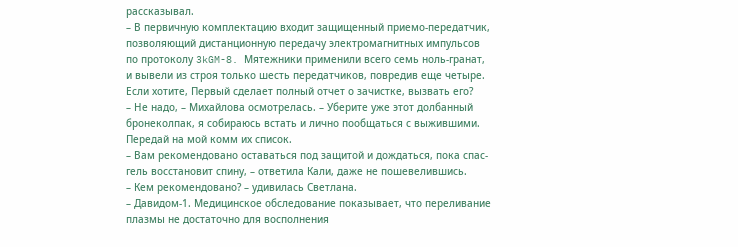рассказывал.
– В первичную комплектацию входит защищенный приемо-передатчик, позволяющий дистанционную передачу электромагнитных импульсов по протоколу 3kGM-8. Мятежники применили всего семь ноль-гранат, и вывели из строя только шесть передатчиков, повредив еще четыре. Если хотите, Первый сделает полный отчет о зачистке, вызвать его?
– Не надо, – Михайлова осмотрелась. – Уберите уже этот долбанный бронеколпак, я собираюсь встать и лично пообщаться с выжившими. Передай на мой комм их список.
– Вам рекомендовано оставаться под защитой и дождаться, пока спас-гель восстановит спину, – ответила Кали, даже не пошевелившись.
– Кем рекомендовано? – удивилась Светлана.
– Давидом-1. Медицинское обследование показывает, что переливание плазмы не достаточно для восполнения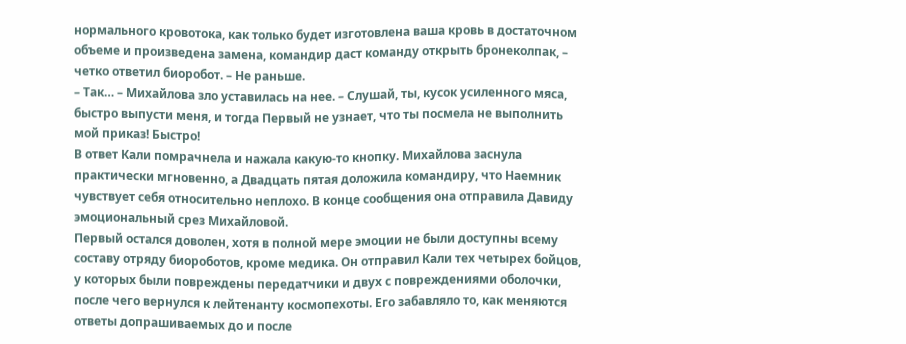нормального кровотока, как только будет изготовлена ваша кровь в достаточном объеме и произведена замена, командир даст команду открыть бронеколпак, – четко ответил биоробот. – Не раньше.
– Так… – Михайлова зло уставилась на нее. – Слушай, ты, кусок усиленного мяса, быстро выпусти меня, и тогда Первый не узнает, что ты посмела не выполнить мой приказ! Быстро!
В ответ Кали помрачнела и нажала какую-то кнопку. Михайлова заснула практически мгновенно, а Двадцать пятая доложила командиру, что Наемник чувствует себя относительно неплохо. В конце сообщения она отправила Давиду эмоциональный срез Михайловой.
Первый остался доволен, хотя в полной мере эмоции не были доступны всему составу отряду биороботов, кроме медика. Он отправил Кали тех четырех бойцов, у которых были повреждены передатчики и двух с повреждениями оболочки, после чего вернулся к лейтенанту космопехоты. Его забавляло то, как меняются ответы допрашиваемых до и после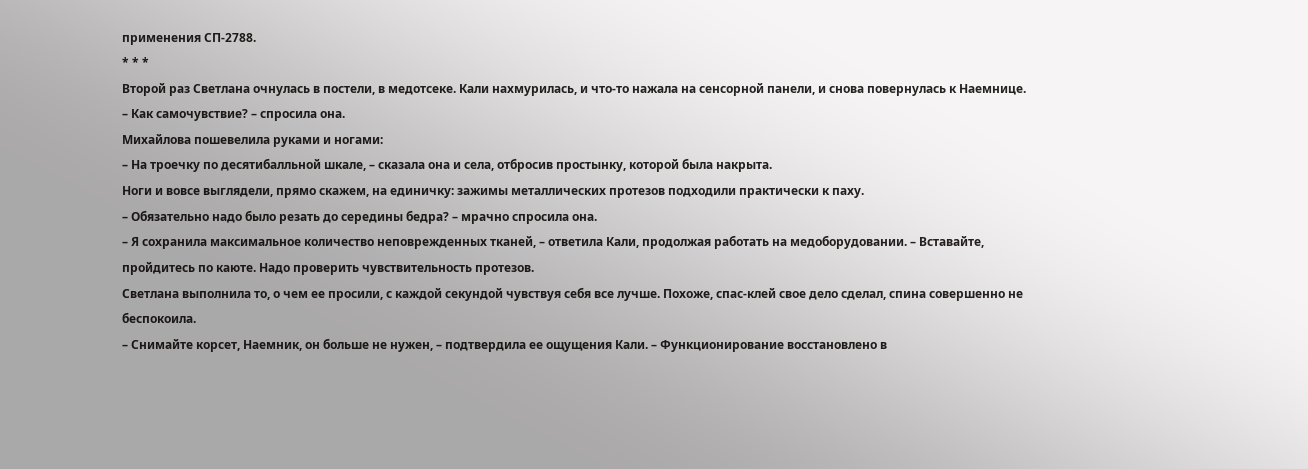применения СП-2788.
* * *
Второй раз Светлана очнулась в постели, в медотсеке. Кали нахмурилась, и что-то нажала на сенсорной панели, и снова повернулась к Наемнице.
– Как самочувствие? – спросила она.
Михайлова пошевелила руками и ногами:
– На троечку по десятибалльной шкале, – сказала она и села, отбросив простынку, которой была накрыта.
Ноги и вовсе выглядели, прямо скажем, на единичку: зажимы металлических протезов подходили практически к паху.
– Обязательно надо было резать до середины бедра? – мрачно спросила она.
– Я сохранила максимальное количество неповрежденных тканей, – ответила Кали, продолжая работать на медоборудовании. – Вставайте, пройдитесь по каюте. Надо проверить чувствительность протезов.
Светлана выполнила то, о чем ее просили, с каждой секундой чувствуя себя все лучше. Похоже, спас-клей свое дело сделал, спина совершенно не беспокоила.
– Снимайте корсет, Наемник, он больше не нужен, – подтвердила ее ощущения Кали. – Функционирование восстановлено в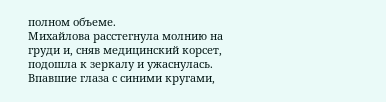полном объеме.
Михайлова расстегнула молнию на груди и, сняв медицинский корсет, подошла к зеркалу и ужаснулась. Впавшие глаза с синими кругами,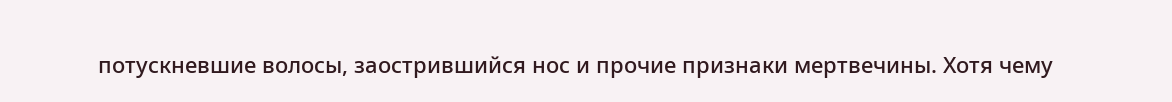потускневшие волосы, заострившийся нос и прочие признаки мертвечины. Хотя чему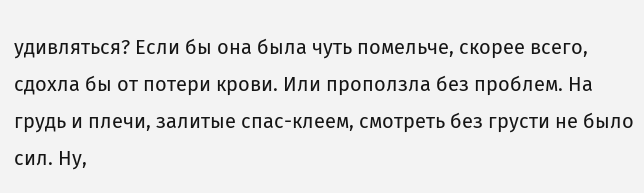удивляться? Если бы она была чуть помельче, скорее всего, сдохла бы от потери крови. Или проползла без проблем. На грудь и плечи, залитые спас-клеем, смотреть без грусти не было сил. Ну,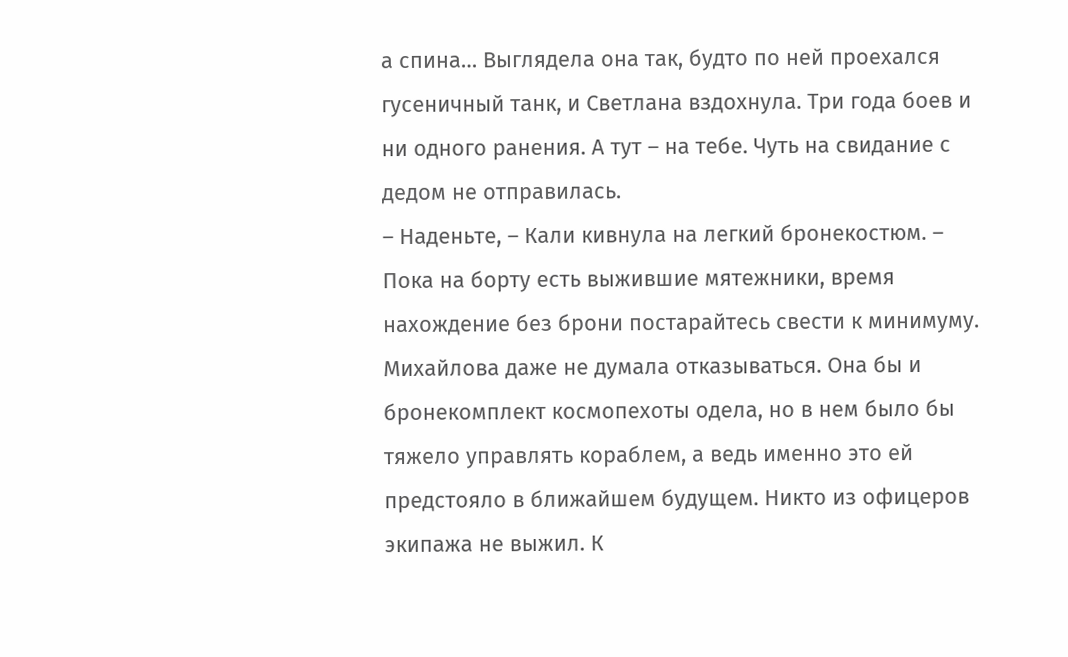а спина… Выглядела она так, будто по ней проехался гусеничный танк, и Светлана вздохнула. Три года боев и ни одного ранения. А тут – на тебе. Чуть на свидание с дедом не отправилась.
– Наденьте, – Кали кивнула на легкий бронекостюм. – Пока на борту есть выжившие мятежники, время нахождение без брони постарайтесь свести к минимуму.
Михайлова даже не думала отказываться. Она бы и бронекомплект космопехоты одела, но в нем было бы тяжело управлять кораблем, а ведь именно это ей предстояло в ближайшем будущем. Никто из офицеров экипажа не выжил. К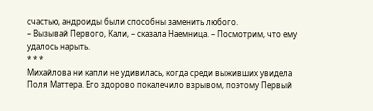счастью, андроиды были способны заменить любого.
– Вызывай Первого, Кали, – сказала Наемница. – Посмотрим, что ему удалось нарыть.
* * *
Михайлова ни капли не удивилась, когда среди выживших увидела Поля Маттера. Его здорово покалечило взрывом, поэтому Первый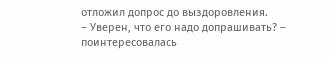отложил допрос до выздоровления.
– Уверен, что его надо допрашивать? – поинтересовалась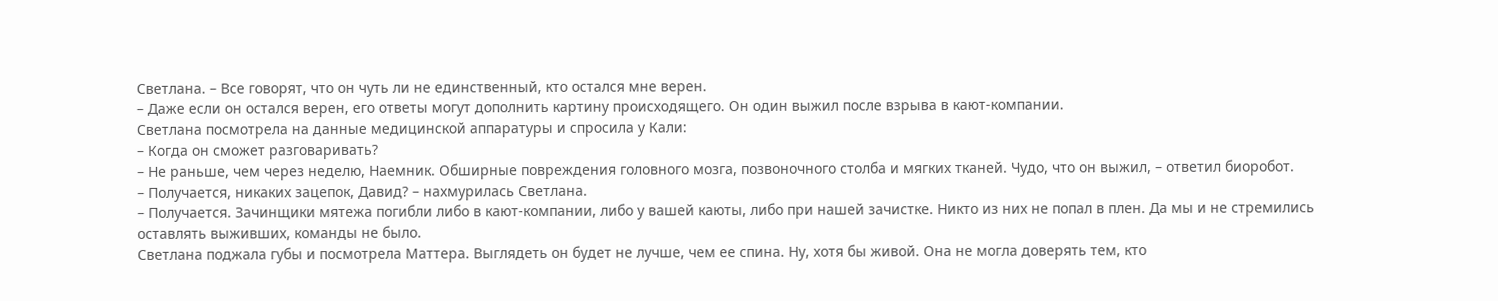Светлана. – Все говорят, что он чуть ли не единственный, кто остался мне верен.
– Даже если он остался верен, его ответы могут дополнить картину происходящего. Он один выжил после взрыва в кают-компании.
Светлана посмотрела на данные медицинской аппаратуры и спросила у Кали:
– Когда он сможет разговаривать?
– Не раньше, чем через неделю, Наемник. Обширные повреждения головного мозга, позвоночного столба и мягких тканей. Чудо, что он выжил, – ответил биоробот.
– Получается, никаких зацепок, Давид? – нахмурилась Светлана.
– Получается. Зачинщики мятежа погибли либо в кают-компании, либо у вашей каюты, либо при нашей зачистке. Никто из них не попал в плен. Да мы и не стремились оставлять выживших, команды не было.
Светлана поджала губы и посмотрела Маттера. Выглядеть он будет не лучше, чем ее спина. Ну, хотя бы живой. Она не могла доверять тем, кто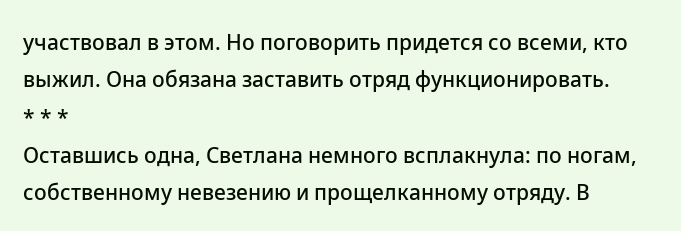участвовал в этом. Но поговорить придется со всеми, кто выжил. Она обязана заставить отряд функционировать.
* * *
Оставшись одна, Светлана немного всплакнула: по ногам, собственному невезению и прощелканному отряду. В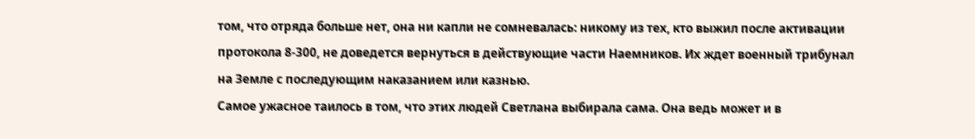том, что отряда больше нет, она ни капли не сомневалась: никому из тех, кто выжил после активации протокола 8-300, не доведется вернуться в действующие части Наемников. Их ждет военный трибунал на Земле с последующим наказанием или казнью.
Самое ужасное таилось в том, что этих людей Светлана выбирала сама. Она ведь может и в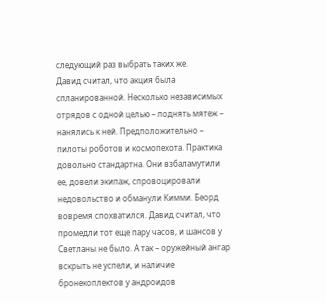следующий раз выбрать таких же.
Давид считал, что акция была спланированной. Несколько независимых отрядов с одной целью – поднять мятеж – нанялись к ней. Предположительно – пилоты роботов и космопехота. Практика довольно стандартна. Они взбаламутили ее, довели экипаж, спровоцировали недовольство и обманули Кимми. Беорд вовремя спохватился. Давид считал, что промедли тот еще пару часов, и шансов у Светланы не было. А так – оружейный ангар вскрыть не успели, и наличие бронекоплектов у андроидов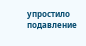упростило подавление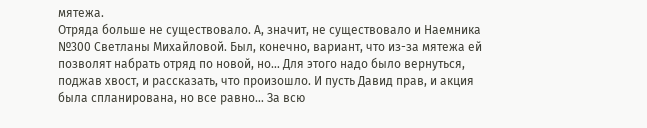мятежа.
Отряда больше не существовало. А, значит, не существовало и Наемника №300 Светланы Михайловой. Был, конечно, вариант, что из-за мятежа ей позволят набрать отряд по новой, но… Для этого надо было вернуться, поджав хвост, и рассказать, что произошло. И пусть Давид прав, и акция была спланирована, но все равно… За всю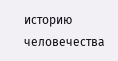историю человечества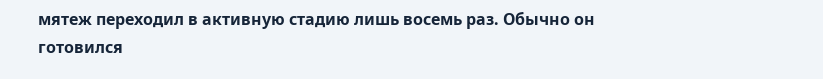мятеж переходил в активную стадию лишь восемь раз. Обычно он готовился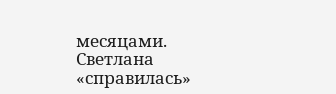месяцами. Светлана «справилась»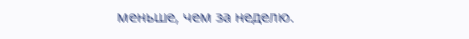меньше, чем за неделю.